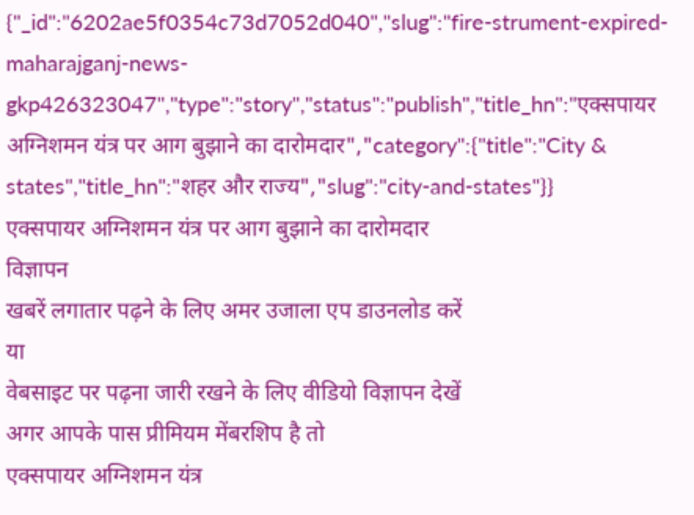{"_id":"6202ae5f0354c73d7052d040","slug":"fire-strument-expired-maharajganj-news-gkp426323047","type":"story","status":"publish","title_hn":"एक्सपायर अग्निशमन यंत्र पर आग बुझाने का दारोमदार","category":{"title":"City & states","title_hn":"शहर और राज्य","slug":"city-and-states"}}
एक्सपायर अग्निशमन यंत्र पर आग बुझाने का दारोमदार
विज्ञापन
खबरें लगातार पढ़ने के लिए अमर उजाला एप डाउनलोड करें
या
वेबसाइट पर पढ़ना जारी रखने के लिए वीडियो विज्ञापन देखें
अगर आपके पास प्रीमियम मेंबरशिप है तो
एक्सपायर अग्निशमन यंत्र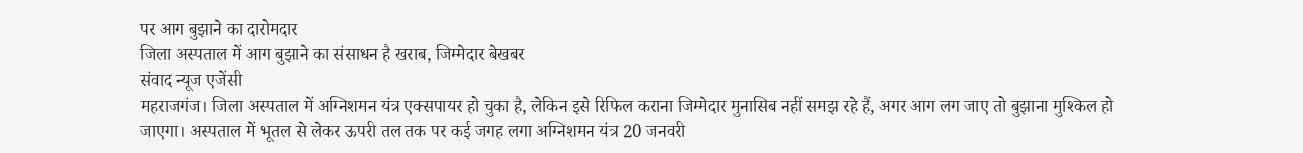पर आग बुझाने का दारोमदार
जिला अस्पताल में आग बुझाने का संसाधन है खराब, जिम्मेदार बेखबर
संवाद न्यूज एजेंसी
महराजगंज। जिला अस्पताल में अग्निशमन यंत्र एक्सपायर हो चुका है, लेकिन इसे रिफिल कराना जिम्मेदार मुनासिब नहीं समझ रहे हैं, अगर आग लग जाए तो बुझाना मुश्किल हो जाएगा। अस्पताल में भूतल से लेकर ऊपरी तल तक पर कई जगह लगा अग्निशमन यंत्र 20 जनवरी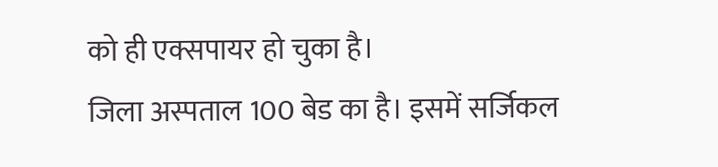को ही एक्सपायर हो चुका है।
जिला अस्पताल 100 बेड का है। इसमें सर्जिकल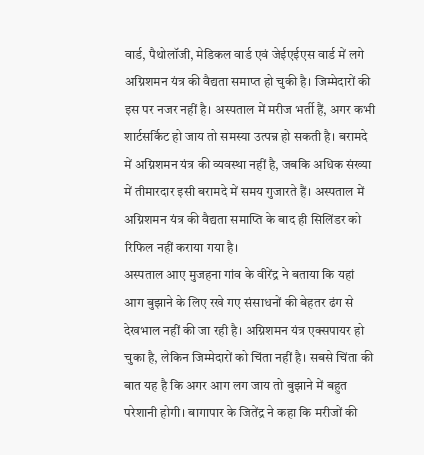वार्ड, पैथोलॉजी, मेडिकल वार्ड एवं जेईएईएस वार्ड में लगे अग्निशमन यंत्र की वैद्यता समाप्त हो चुकी है। जिम्मेदारों की इस पर नजर नहीं है। अस्पताल में मरीज भर्ती हैं, अगर कभी शार्टसर्किट हो जाय तो समस्या उत्पन्न हो सकती है। बरामदे में अग्निशमन यंत्र की व्यवस्था नहीं है, जबकि अधिक संख्या में तीमारदार इसी बरामदे में समय गुजारते हैं। अस्पताल में अग्निशमन यंत्र की वैद्यता समाप्ति के बाद ही सिलिंडर को रिफिल नहीं कराया गया है।
अस्पताल आए मुजहना गांव के वीरेंद्र ने बताया कि यहां आग बुझाने के लिए रखे गए संसाधनों की बेहतर ढंग से देखभाल नहीं की जा रही है। अग्निशमन यंत्र एक्सपायर हो चुका है, लेकिन जिम्मेदारों को चिंता नहीं है। सबसे चिंता की बात यह है कि अगर आग लग जाय तो बुझाने में बहुत परेशानी होगी। बागापार के जितेंद्र ने कहा कि मरीजों की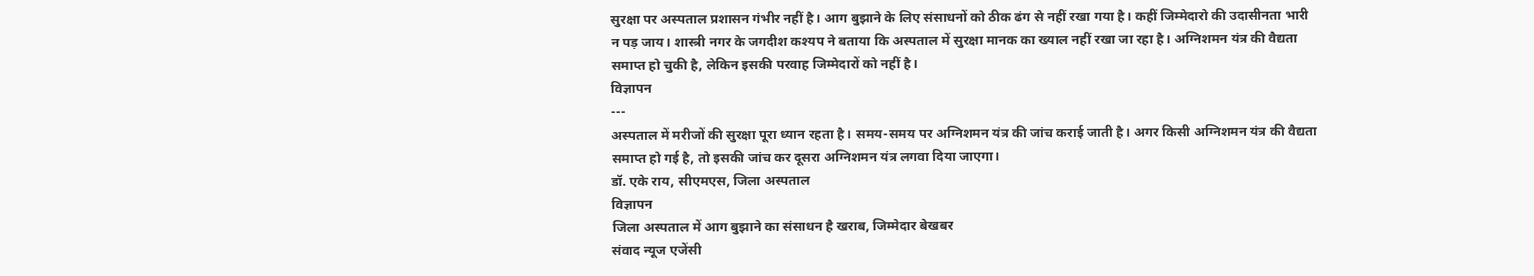सुरक्षा पर अस्पताल प्रशासन गंभीर नहीं है। आग बुझाने के लिए संसाधनों को ठीक ढंग से नहीं रखा गया है। कहीं जिम्मेदारो की उदासीनता भारी न पड़ जाय। शास्त्री नगर के जगदीश कश्यप ने बताया कि अस्पताल में सुरक्षा मानक का ख्याल नहीं रखा जा रहा है। अग्निशमन यंत्र की वैद्यता समाप्त हो चुकी है, लेकिन इसकी परवाह जिम्मेदारों को नहीं है।
विज्ञापन
---
अस्पताल में मरीजों की सुरक्षा पूरा ध्यान रहता है। समय-समय पर अग्निशमन यंत्र की जांच कराई जाती है। अगर किसी अग्निशमन यंत्र की वैद्यता समाप्त हो गई है, तो इसकी जांच कर दूसरा अग्निशमन यंत्र लगवा दिया जाएगा।
डॉ. एके राय, सीएमएस, जिला अस्पताल
विज्ञापन
जिला अस्पताल में आग बुझाने का संसाधन है खराब, जिम्मेदार बेखबर
संवाद न्यूज एजेंसी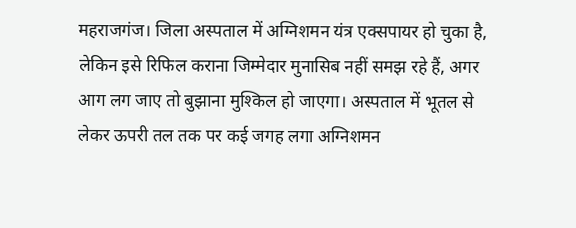महराजगंज। जिला अस्पताल में अग्निशमन यंत्र एक्सपायर हो चुका है, लेकिन इसे रिफिल कराना जिम्मेदार मुनासिब नहीं समझ रहे हैं, अगर आग लग जाए तो बुझाना मुश्किल हो जाएगा। अस्पताल में भूतल से लेकर ऊपरी तल तक पर कई जगह लगा अग्निशमन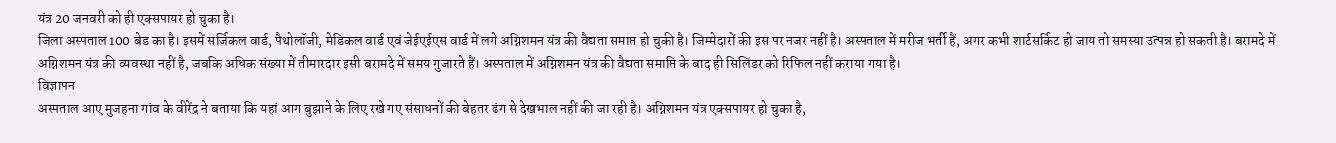यंत्र 20 जनवरी को ही एक्सपायर हो चुका है।
जिला अस्पताल 100 बेड का है। इसमें सर्जिकल वार्ड, पैथोलॉजी, मेडिकल वार्ड एवं जेईएईएस वार्ड में लगे अग्निशमन यंत्र की वैद्यता समाप्त हो चुकी है। जिम्मेदारों की इस पर नजर नहीं है। अस्पताल में मरीज भर्ती हैं, अगर कभी शार्टसर्किट हो जाय तो समस्या उत्पन्न हो सकती है। बरामदे में अग्निशमन यंत्र की व्यवस्था नहीं है, जबकि अधिक संख्या में तीमारदार इसी बरामदे में समय गुजारते हैं। अस्पताल में अग्निशमन यंत्र की वैद्यता समाप्ति के बाद ही सिलिंडर को रिफिल नहीं कराया गया है।
विज्ञापन
अस्पताल आए मुजहना गांव के वीरेंद्र ने बताया कि यहां आग बुझाने के लिए रखे गए संसाधनों की बेहतर ढंग से देखभाल नहीं की जा रही है। अग्निशमन यंत्र एक्सपायर हो चुका है,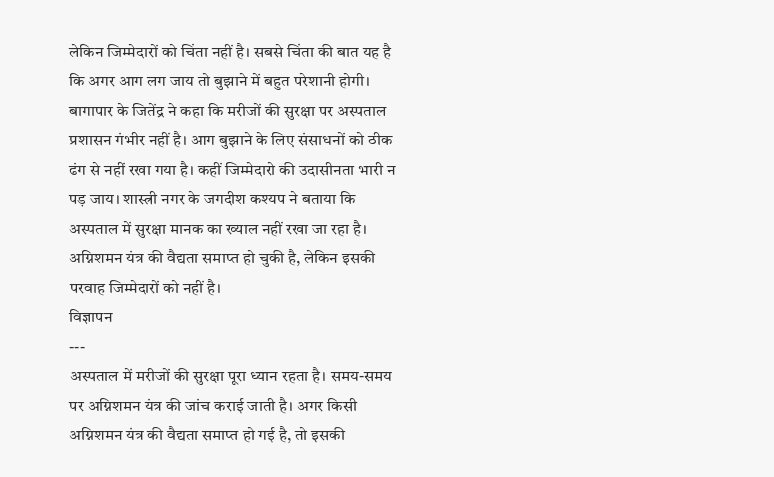लेकिन जिम्मेदारों को चिंता नहीं है। सबसे चिंता की बात यह है कि अगर आग लग जाय तो बुझाने में बहुत परेशानी होगी। बागापार के जितेंद्र ने कहा कि मरीजों की सुरक्षा पर अस्पताल प्रशासन गंभीर नहीं है। आग बुझाने के लिए संसाधनों को ठीक ढंग से नहीं रखा गया है। कहीं जिम्मेदारो की उदासीनता भारी न पड़ जाय। शास्त्री नगर के जगदीश कश्यप ने बताया कि अस्पताल में सुरक्षा मानक का ख्याल नहीं रखा जा रहा है। अग्निशमन यंत्र की वैद्यता समाप्त हो चुकी है, लेकिन इसकी परवाह जिम्मेदारों को नहीं है।
विज्ञापन
---
अस्पताल में मरीजों की सुरक्षा पूरा ध्यान रहता है। समय-समय पर अग्निशमन यंत्र की जांच कराई जाती है। अगर किसी अग्निशमन यंत्र की वैद्यता समाप्त हो गई है, तो इसकी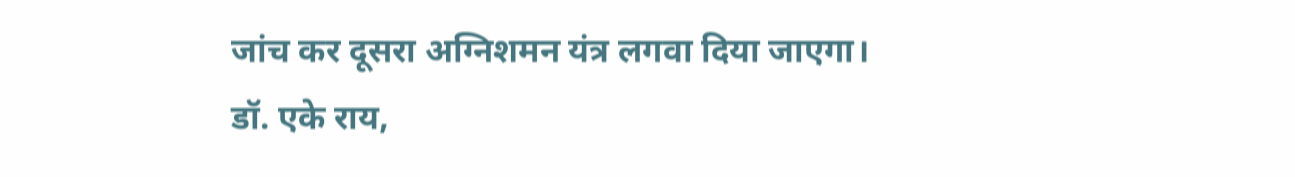जांच कर दूसरा अग्निशमन यंत्र लगवा दिया जाएगा।
डॉ. एके राय,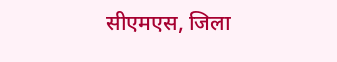सीएमएस, जिला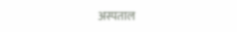अस्पताल